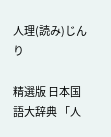人理(読み)じんり

精選版 日本国語大辞典 「人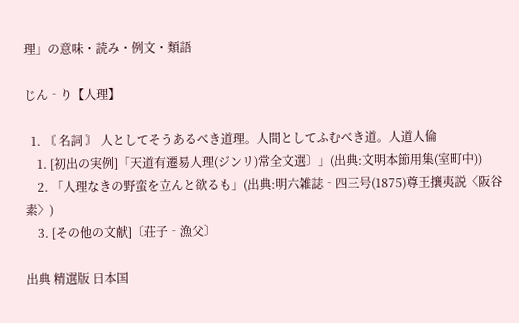理」の意味・読み・例文・類語

じん‐り【人理】

  1. 〘 名詞 〙 人としてそうあるべき道理。人間としてふむべき道。人道人倫
    1. [初出の実例]「天道有遷易人理(ジンリ)常全文選〕」(出典:文明本節用集(室町中))
    2. 「人理なきの野蛮を立んと欲るも」(出典:明六雑誌‐四三号(1875)尊王攘夷説〈阪谷素〉)
    3. [その他の文献]〔荘子‐漁父〕

出典 精選版 日本国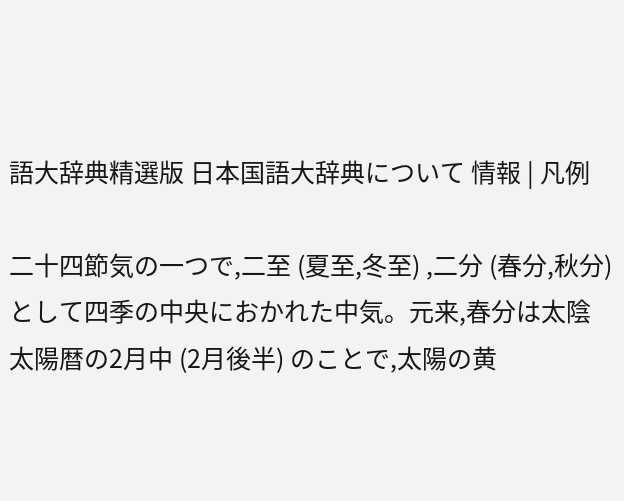語大辞典精選版 日本国語大辞典について 情報 | 凡例

二十四節気の一つで,二至 (夏至,冬至) ,二分 (春分,秋分) として四季の中央におかれた中気。元来,春分は太陰太陽暦の2月中 (2月後半) のことで,太陽の黄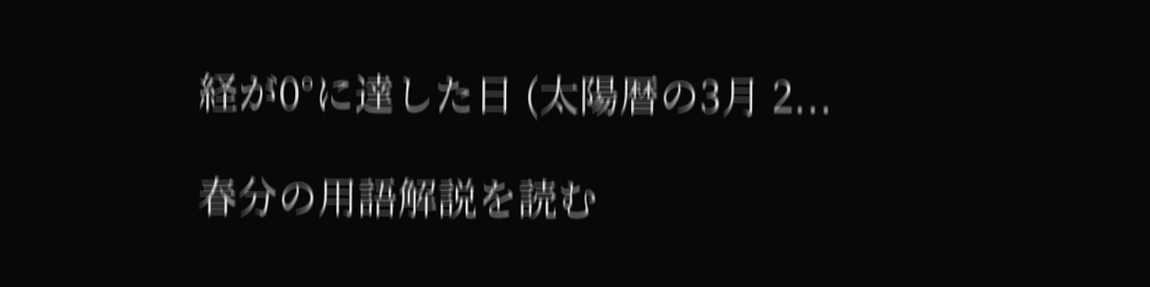経が0°に達した日 (太陽暦の3月 2...

春分の用語解説を読む